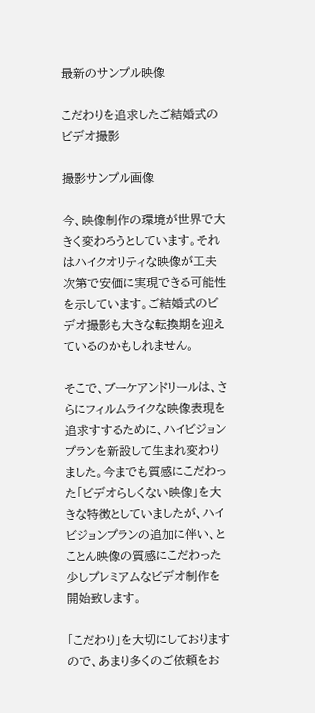最新のサンプル映像

こだわりを追求したご結婚式のビデオ撮影

撮影サンプル画像

今、映像制作の環境が世界で大きく変わろうとしています。それはハイクオリティな映像が工夫次第で安価に実現できる可能性を示しています。ご結婚式のビデオ撮影も大きな転換期を迎えているのかもしれません。

そこで、ブーケアンドリールは、さらにフィルムライクな映像表現を追求すするために、ハイビジョンプランを新設して生まれ変わりました。今までも質感にこだわった「ビデオらしくない映像」を大きな特徴としていましたが、ハイビジョンプランの追加に伴い、とことん映像の質感にこだわった少しプレミアムなビデオ制作を開始致します。

「こだわり」を大切にしておりますので、あまり多くのご依頼をお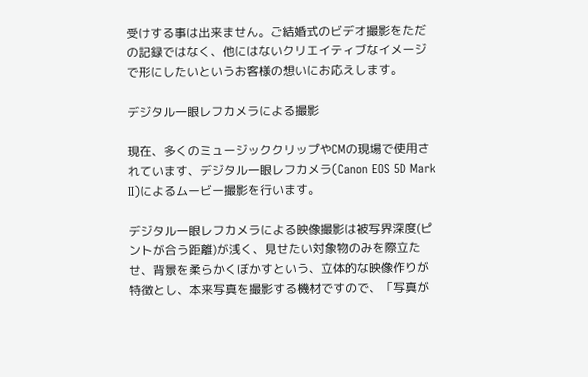受けする事は出来ません。ご結婚式のビデオ撮影をただの記録ではなく、他にはないクリエイティブなイメージで形にしたいというお客様の想いにお応えします。

デジタル一眼レフカメラによる撮影

現在、多くのミュージッククリップやCMの現場で使用されています、デジタル一眼レフカメラ(Canon EOS 5D Mark II)によるムービー撮影を行います。

デジタル一眼レフカメラによる映像撮影は被写界深度(ピントが合う距離)が浅く、見せたい対象物のみを際立たせ、背景を柔らかくぼかすという、立体的な映像作りが特徴とし、本来写真を撮影する機材ですので、「写真が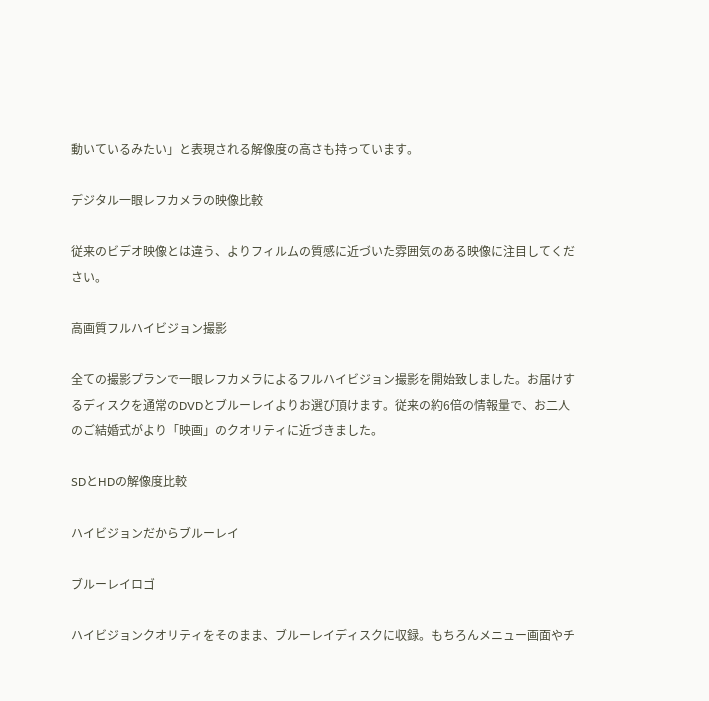動いているみたい」と表現される解像度の高さも持っています。

デジタル一眼レフカメラの映像比較

従来のビデオ映像とは違う、よりフィルムの質感に近づいた雰囲気のある映像に注目してください。

高画質フルハイビジョン撮影

全ての撮影プランで一眼レフカメラによるフルハイビジョン撮影を開始致しました。お届けするディスクを通常のDVDとブルーレイよりお選び頂けます。従来の約6倍の情報量で、お二人のご結婚式がより「映画」のクオリティに近づきました。

SDとHDの解像度比較

ハイビジョンだからブルーレイ

ブルーレイロゴ

ハイビジョンクオリティをそのまま、ブルーレイディスクに収録。もちろんメニュー画面やチ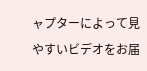ャプターによって見やすいビデオをお届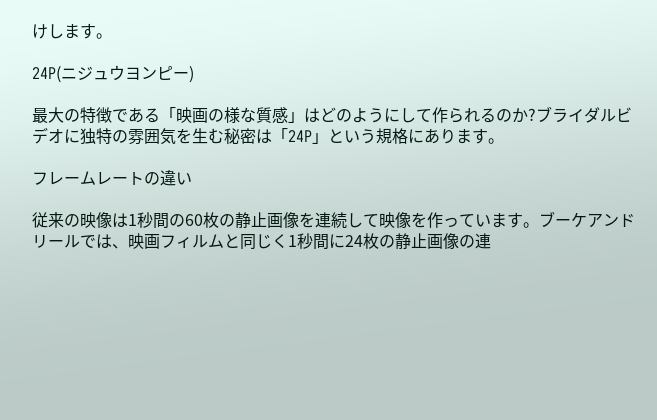けします。

24P(ニジュウヨンピー)

最大の特徴である「映画の様な質感」はどのようにして作られるのか?ブライダルビデオに独特の雰囲気を生む秘密は「24P」という規格にあります。

フレームレートの違い

従来の映像は1秒間の60枚の静止画像を連続して映像を作っています。ブーケアンドリールでは、映画フィルムと同じく1秒間に24枚の静止画像の連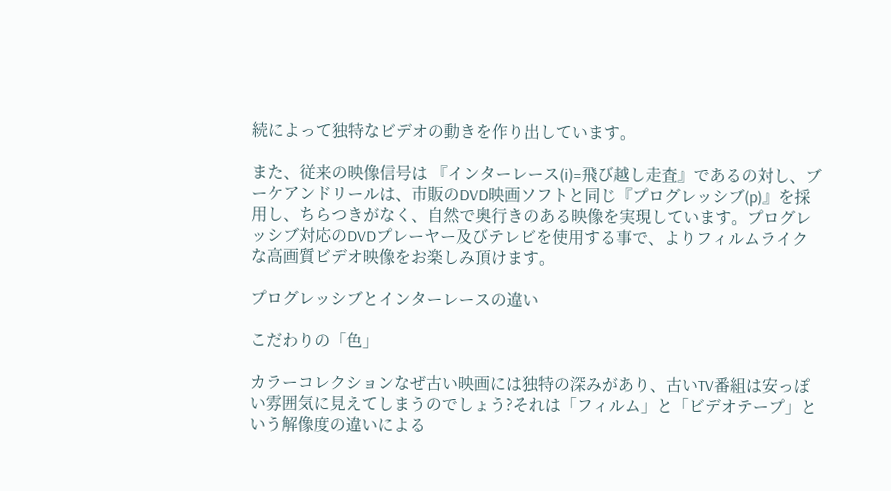続によって独特なビデオの動きを作り出しています。

また、従来の映像信号は 『インターレース(i)=飛び越し走査』であるの対し、ブーケアンドリールは、市販のDVD映画ソフトと同じ『プログレッシブ(p)』を採用し、ちらつきがなく、自然で奥行きのある映像を実現しています。プログレッシブ対応のDVDプレーヤー及びテレビを使用する事で、よりフィルムライクな高画質ビデオ映像をお楽しみ頂けます。

プログレッシブとインターレースの違い

こだわりの「色」

カラーコレクションなぜ古い映画には独特の深みがあり、古いTV番組は安っぽい雰囲気に見えてしまうのでしょう?それは「フィルム」と「ビデオテープ」という解像度の違いによる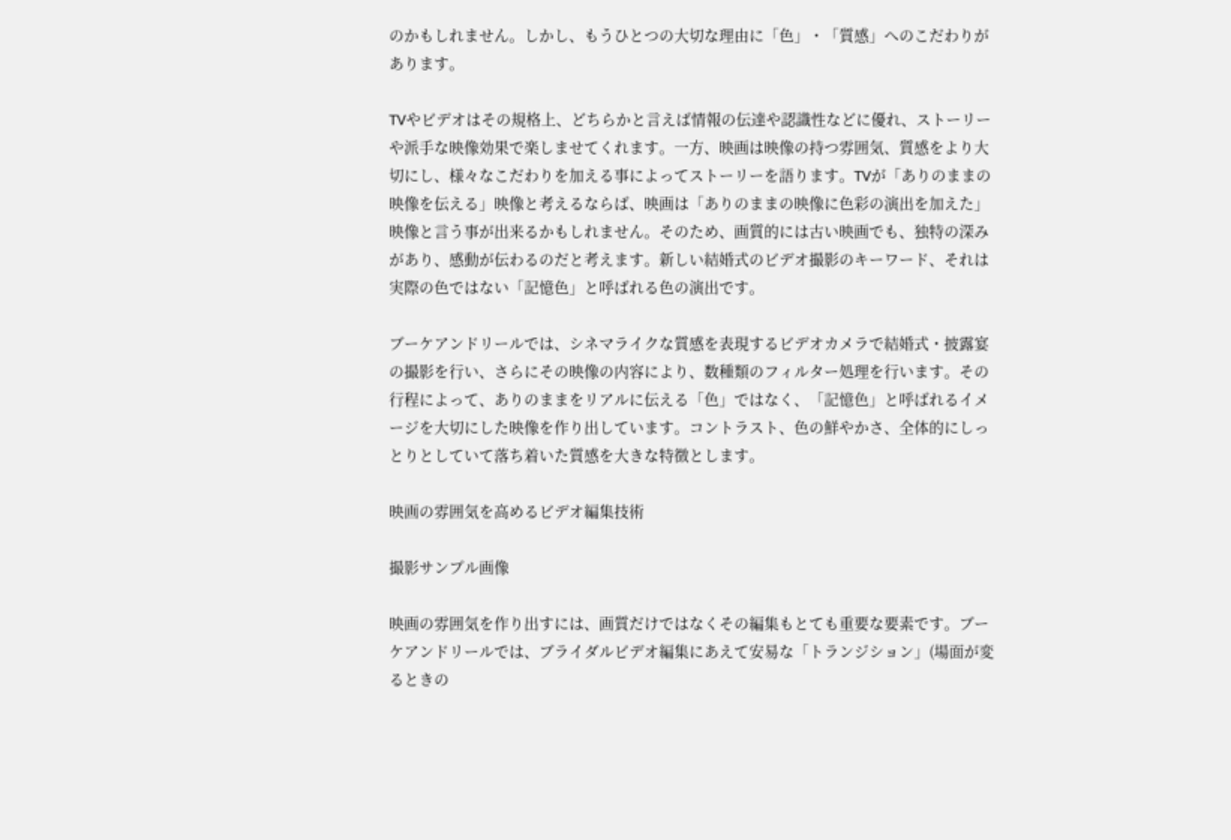のかもしれません。しかし、もうひとつの大切な理由に「色」・「質感」へのこだわりがあります。

TVやビデオはその規格上、どちらかと言えば情報の伝達や認識性などに優れ、ストーリーや派手な映像効果で楽しませてくれます。一方、映画は映像の持つ雰囲気、質感をより大切にし、様々なこだわりを加える事によってストーリーを語ります。TVが「ありのままの映像を伝える」映像と考えるならば、映画は「ありのままの映像に色彩の演出を加えた」映像と言う事が出来るかもしれません。そのため、画質的には古い映画でも、独特の深みがあり、感動が伝わるのだと考えます。新しい結婚式のビデオ撮影のキーワード、それは実際の色ではない「記憶色」と呼ばれる色の演出です。

ブーケアンドリールでは、シネマライクな質感を表現するビデオカメラで結婚式・披露宴の撮影を行い、さらにその映像の内容により、数種類のフィルター処理を行います。その行程によって、ありのままをリアルに伝える「色」ではなく、「記憶色」と呼ばれるイメージを大切にした映像を作り出しています。コントラスト、色の鮮やかさ、全体的にしっとりとしていて落ち着いた質感を大きな特徴とします。

映画の雰囲気を高めるビデオ編集技術

撮影サンプル画像

映画の雰囲気を作り出すには、画質だけではなくその編集もとても重要な要素です。ブーケアンドリールでは、ブライダルビデオ編集にあえて安易な「トランジション」(場面が変るときの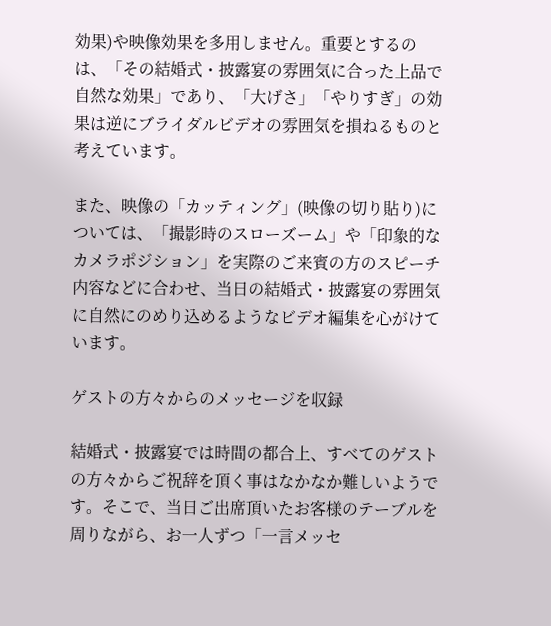効果)や映像効果を多用しません。重要とするのは、「その結婚式・披露宴の雰囲気に合った上品で自然な効果」であり、「大げさ」「やりすぎ」の効果は逆にブライダルビデオの雰囲気を損ねるものと考えています。

また、映像の「カッティング」(映像の切り貼り)については、「撮影時のスローズーム」や「印象的なカメラポジション」を実際のご来賓の方のスピーチ内容などに合わせ、当日の結婚式・披露宴の雰囲気に自然にのめり込めるようなビデオ編集を心がけています。

ゲストの方々からのメッセージを収録

結婚式・披露宴では時間の都合上、すべてのゲストの方々からご祝辞を頂く事はなかなか難しいようです。そこで、当日ご出席頂いたお客様のテーブルを周りながら、お一人ずつ「一言メッセ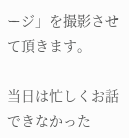ージ」を撮影させて頂きます。

当日は忙しくお話できなかった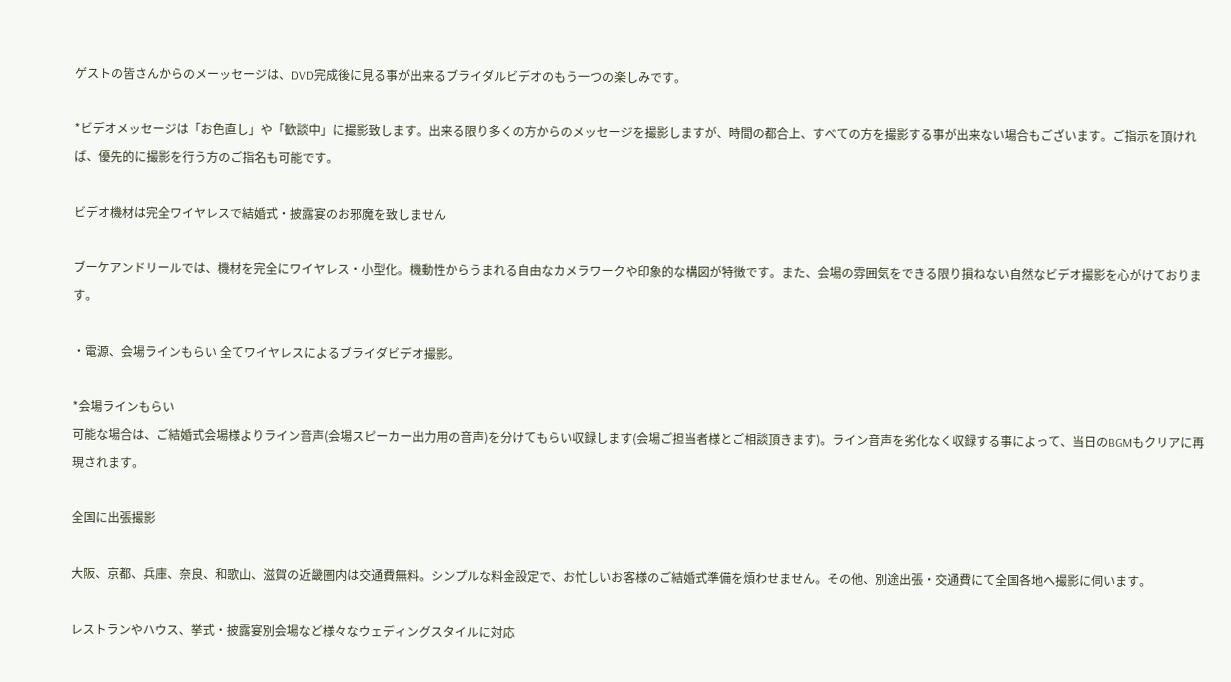ゲストの皆さんからのメーッセージは、DVD完成後に見る事が出来るブライダルビデオのもう一つの楽しみです。

*ビデオメッセージは「お色直し」や「歓談中」に撮影致します。出来る限り多くの方からのメッセージを撮影しますが、時間の都合上、すべての方を撮影する事が出来ない場合もございます。ご指示を頂ければ、優先的に撮影を行う方のご指名も可能です。

ビデオ機材は完全ワイヤレスで結婚式・披露宴のお邪魔を致しません

ブーケアンドリールでは、機材を完全にワイヤレス・小型化。機動性からうまれる自由なカメラワークや印象的な構図が特徴です。また、会場の雰囲気をできる限り損ねない自然なビデオ撮影を心がけております。

・電源、会場ラインもらい 全てワイヤレスによるブライダビデオ撮影。

*会場ラインもらい
可能な場合は、ご結婚式会場様よりライン音声(会場スピーカー出力用の音声)を分けてもらい収録します(会場ご担当者様とご相談頂きます)。ライン音声を劣化なく収録する事によって、当日のBGMもクリアに再現されます。

全国に出張撮影

大阪、京都、兵庫、奈良、和歌山、滋賀の近畿圏内は交通費無料。シンプルな料金設定で、お忙しいお客様のご結婚式準備を煩わせません。その他、別途出張・交通費にて全国各地へ撮影に伺います。

レストランやハウス、挙式・披露宴別会場など様々なウェディングスタイルに対応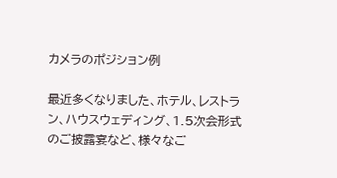カメラのポジション例

最近多くなりました、ホテル、レストラン、ハウスウェディング、1.5次会形式のご披露宴など、様々なご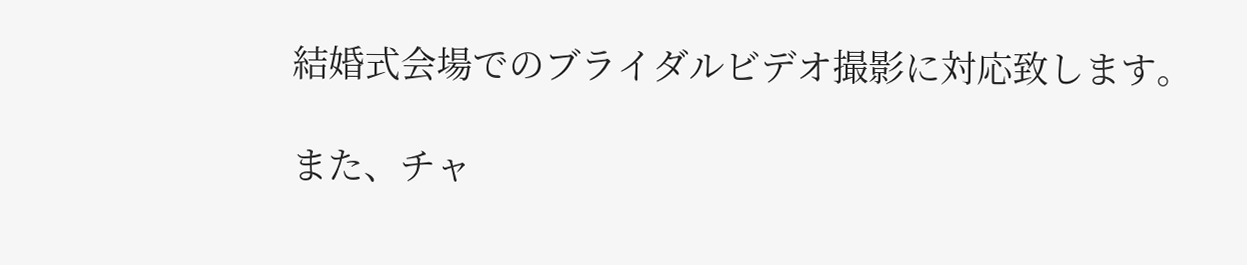結婚式会場でのブライダルビデオ撮影に対応致します。

また、チャ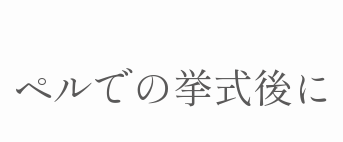ペルでの挙式後に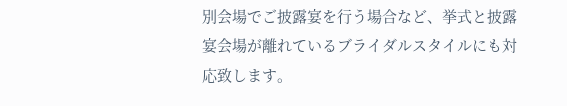別会場でご披露宴を行う場合など、挙式と披露宴会場が離れているブライダルスタイルにも対応致します。